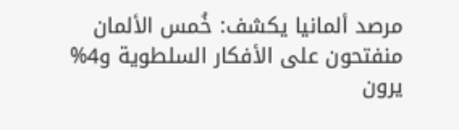مرصد ألمانيا يكشف: خُمس الألمان منفتحون على الأفكار السلطوية و4% يرون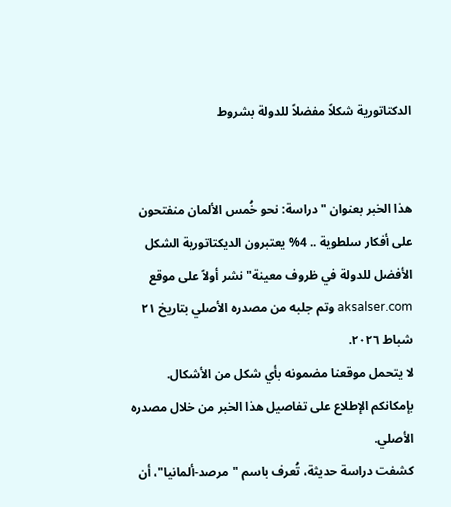الدكتاتورية شكلاً مفضلاً للدولة بشروط


هذا الخبر بعنوان "دراسة: نحو خُمس الألمان منفتحون على أفكار سلطوية .. 4% يعتبرون الديكتاتورية الشكل الأفضل للدولة في ظروف معينة" نشر أولاً على موقع aksalser.com وتم جلبه من مصدره الأصلي بتاريخ ٢١ شباط ٢٠٢٦.
لا يتحمل موقعنا مضمونه بأي شكل من الأشكال. بإمكانكم الإطلاع على تفاصيل هذا الخبر من خلال مصدره الأصلي.
كشفت دراسة حديثة، تُعرف باسم "مرصد-ألمانيا"، أن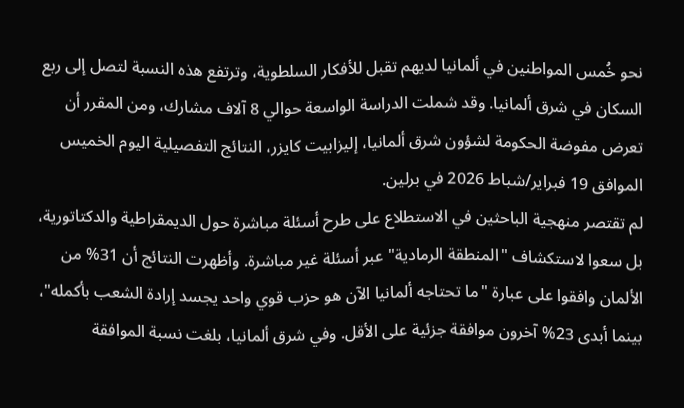نحو خُمس المواطنين في ألمانيا لديهم تقبل للأفكار السلطوية، وترتفع هذه النسبة لتصل إلى ربع السكان في شرق ألمانيا. وقد شملت الدراسة الواسعة حوالي 8 آلاف مشارك، ومن المقرر أن تعرض مفوضة الحكومة لشؤون شرق ألمانيا، إليزابيت كايزر، النتائج التفصيلية اليوم الخميس الموافق 19 فبراير/شباط 2026 في برلين.
لم تقتصر منهجية الباحثين في الاستطلاع على طرح أسئلة مباشرة حول الديمقراطية والدكتاتورية، بل سعوا لاستكشاف "المنطقة الرمادية" عبر أسئلة غير مباشرة. وأظهرت النتائج أن 31% من الألمان وافقوا على عبارة "ما تحتاجه ألمانيا الآن هو حزب قوي واحد يجسد إرادة الشعب بأكمله"، بينما أبدى 23% آخرون موافقة جزئية على الأقل. وفي شرق ألمانيا، بلغت نسبة الموافقة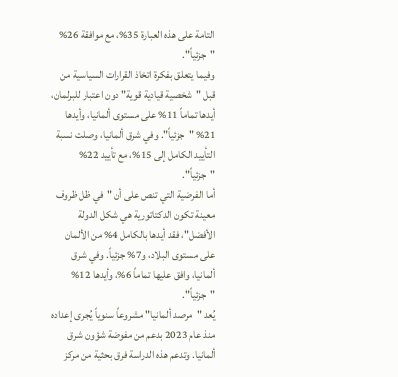التامة على هذه العبارة 35%، مع موافقة 26% "جزئياً".
وفيما يتعلق بفكرة اتخاذ القرارات السياسية من قبل "شخصية قيادية قوية" دون اعتبار للبرلمان، أيدها تماماً 11% على مستوى ألمانيا، وأيدها 21% "جزئياً". وفي شرق ألمانيا، وصلت نسبة التأييد الكامل إلى 15%، مع تأييد 22% "جزئياً".
أما الفرضية التي تنص على أن "في ظل ظروف معينة تكون الدكتاتورية هي شكل الدولة الأفضل"، فقد أيدها بالكامل 4% من الألمان على مستوى البلاد، و7% جزئياً. وفي شرق ألمانيا، وافق عليها تماماً 6%، وأيدها 12% "جزئياً".
يُعد "مرصد ألمانيا" مشروعاً سنوياً يُجرى إعداده منذ عام 2023 بدعم من مفوضة شؤون شرق ألمانيا. وتدعم هذه الدراسة فرق بحثية من مركز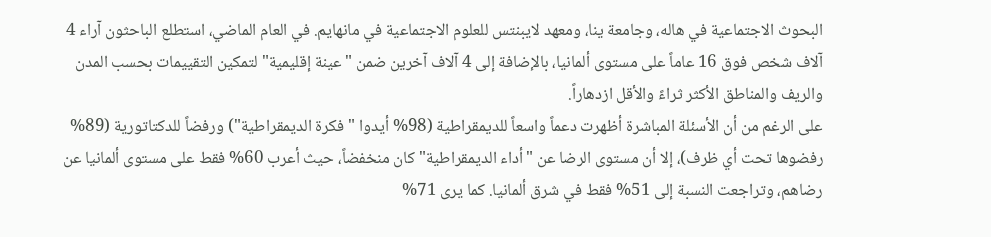البحوث الاجتماعية في هاله، وجامعة ينا، ومعهد لايبنتس للعلوم الاجتماعية في مانهايم. في العام الماضي، استطلع الباحثون آراء 4 آلاف شخص فوق 16 عاماً على مستوى ألمانيا، بالإضافة إلى 4 آلاف آخرين ضمن "عينة إقليمية" لتمكين التقييمات بحسب المدن والريف والمناطق الأكثر ثراءً والأقل ازدهاراً.
على الرغم من أن الأسئلة المباشرة أظهرت دعماً واسعاً للديمقراطية (98% أيدوا "فكرة الديمقراطية") ورفضاً للدكتاتورية (89% رفضوها تحت أي ظرف)، إلا أن مستوى الرضا عن "أداء الديمقراطية" كان منخفضاً، حيث أعرب 60% فقط على مستوى ألمانيا عن رضاهم، وتراجعت النسبة إلى 51% فقط في شرق ألمانيا. كما يرى 71%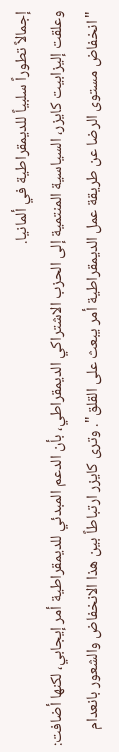إجمالاً تطوراً سلبياً للديمقراطية في ألمانيا.
وعلقت إليزابيت كايزر، السياسية المنتمية إلى الحزب الاشتراكي الديمقراطي، بأن الدعم المبدئي للديمقراطية أمر إيجابي، لكنها أضافت: "انخفاض مستوى الرضا عن طريقة عمل الديمقراطية أمر يبعث على القلق". وترى كايزر ارتباطاً بين هذا الانخفاض والشعور بانعدام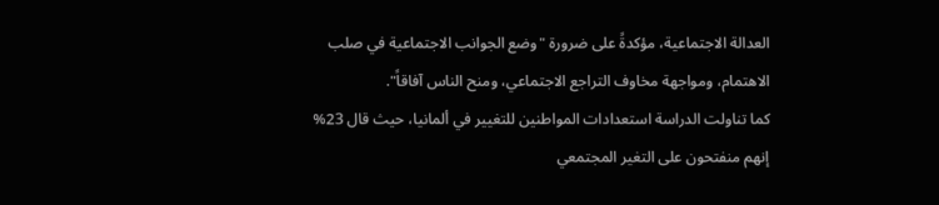العدالة الاجتماعية، مؤكدةً على ضرورة "وضع الجوانب الاجتماعية في صلب الاهتمام، ومواجهة مخاوف التراجع الاجتماعي، ومنح الناس آفاقاً".
كما تناولت الدراسة استعدادات المواطنين للتغيير في ألمانيا، حيث قال 23% إنهم منفتحون على التغير المجتمعي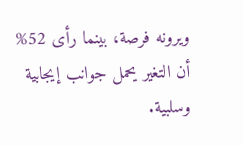ويرونه فرصة، بينما رأى 52% أن التغير يحمل جوانب إيجابية وسلبية.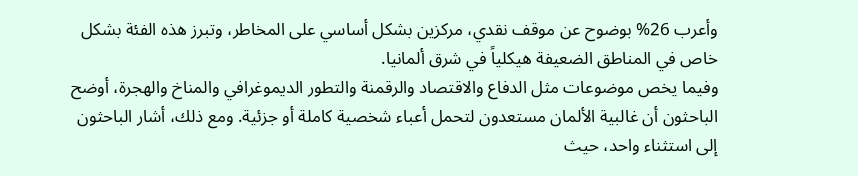وأعرب 26% بوضوح عن موقف نقدي، مركزين بشكل أساسي على المخاطر، وتبرز هذه الفئة بشكل خاص في المناطق الضعيفة هيكلياً في شرق ألمانيا.
وفيما يخص موضوعات مثل الدفاع والاقتصاد والرقمنة والتطور الديموغرافي والمناخ والهجرة، أوضح الباحثون أن غالبية الألمان مستعدون لتحمل أعباء شخصية كاملة أو جزئية. ومع ذلك، أشار الباحثون إلى استثناء واحد، حيث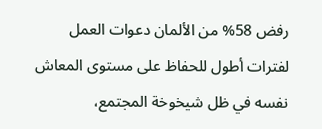رفض 58% من الألمان دعوات العمل لفترات أطول للحفاظ على مستوى المعاش نفسه في ظل شيخوخة المجتمع،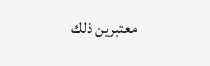معتبرين ذلك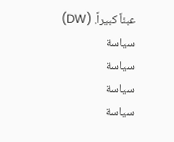عبئاً كبيراً. (DW)
سياسة
سياسة
سياسة
سياسة